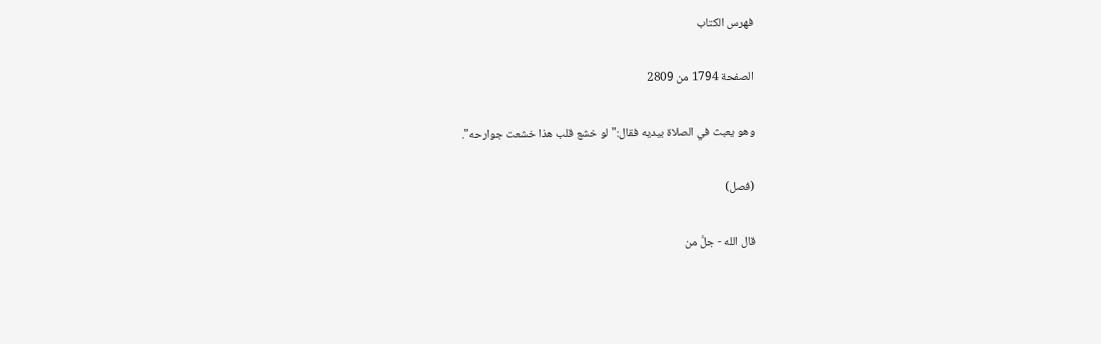فهرس الكتاب

الصفحة 1794 من 2809

وهو يعبث في الصلاة بيديه فقال:"لو خشع قلب هذا خشعت جوارحه".

(فصل)

قال الله - جلَّ من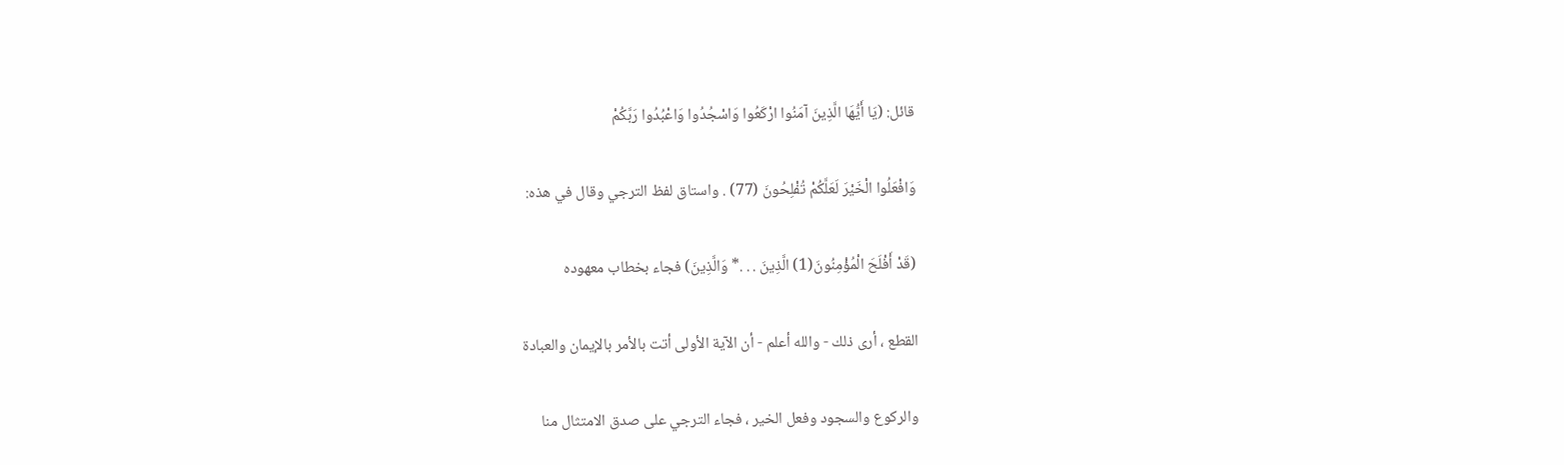قائل: (يَا أَيُّهَا الَّذِينَ آمَنُوا ارْكَعُوا وَاسْجُدُوا وَاعْبُدُوا رَبَّكُمْ

وَافْعَلُوا الْخَيْرَ لَعَلَّكُمْ تُفْلِحُونَ (77) . واستاق لفظ الترجي وقال في هذه:

(قَدْ أَفْلَحَ الْمُؤْمِنُونَ(1) الَّذِينَ . . .* وَالَّذِينَ) فجاء بخطاب معهوده

القطع ، أرى ذلك - والله أعلم - أن الآية الأولى أتت بالأمر بالإيمان والعبادة

والركوع والسجود وفعل الخير ، فجاء الترجي على صدق الامتثال منا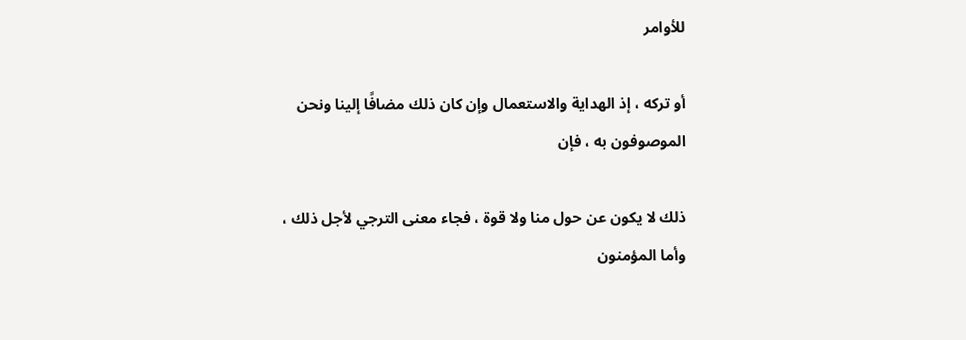للأوامر

أو تركه ، إذ الهداية والاستعمال وإن كان ذلك مضافًا إلينا ونحن الموصوفون به ، فإن

ذلك لا يكون عن حول منا ولا قوة ، فجاء معنى الترجي لأجل ذلك ، وأما المؤمنون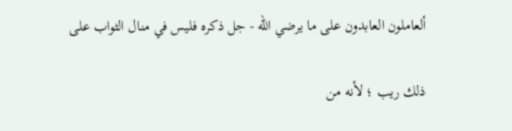ألعاملون العابدون على ما يرضي الله - جل ذكره فليس في منال الثواب على

ذلك ريب ؛ لأنه من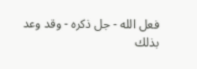فعل الله - جل ذكره - وقد وعد بذلك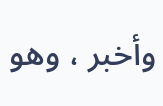وأخبر ، وهو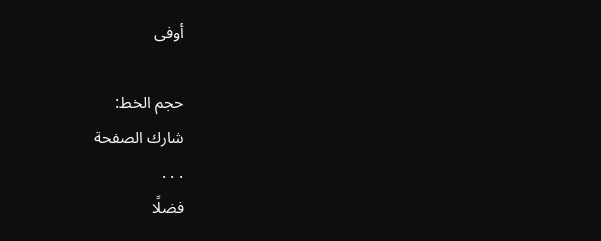أوفى

حجم الخط:
شارك الصفحة
. . .
فضلًا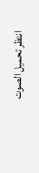انتظر تحميل الصوت